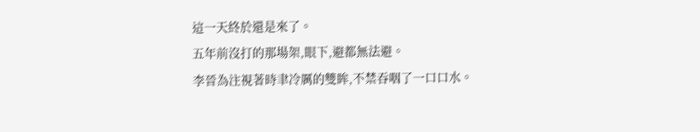這一天終於還是來了。
五年前沒打的那場架,眼下,避都無法避。
李晉為注視著時聿冷厲的雙眸,不禁吞咽了一口口水。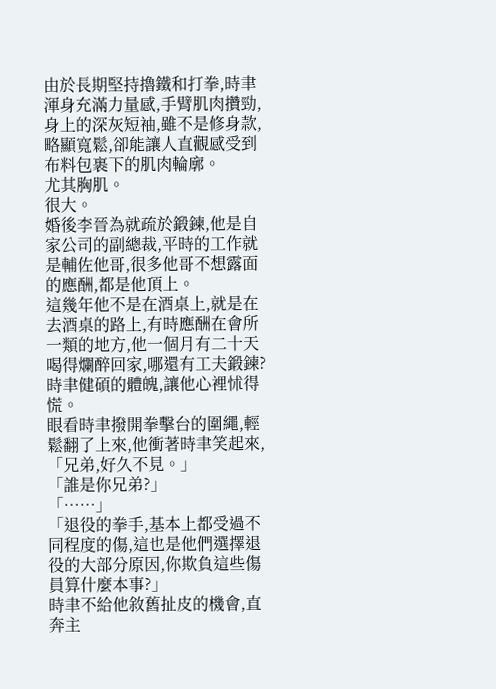由於長期堅持擼鐵和打拳,時聿渾身充滿力量感,手臂肌肉攢勁,身上的深灰短袖,雖不是修身款,略顯寬鬆,卻能讓人直觀感受到布料包裹下的肌肉輪廓。
尤其胸肌。
很大。
婚後李晉為就疏於鍛鍊,他是自家公司的副總裁,平時的工作就是輔佐他哥,很多他哥不想露面的應酬,都是他頂上。
這幾年他不是在酒桌上,就是在去酒桌的路上,有時應酬在會所一類的地方,他一個月有二十天喝得爛醉回家,哪還有工夫鍛鍊?
時聿健碩的體魄,讓他心裡怵得慌。
眼看時聿撥開拳擊台的圍繩,輕鬆翻了上來,他衝著時聿笑起來,「兄弟,好久不見。」
「誰是你兄弟?」
「……」
「退役的拳手,基本上都受過不同程度的傷,這也是他們選擇退役的大部分原因,你欺負這些傷員算什麼本事?」
時聿不給他敘舊扯皮的機會,直奔主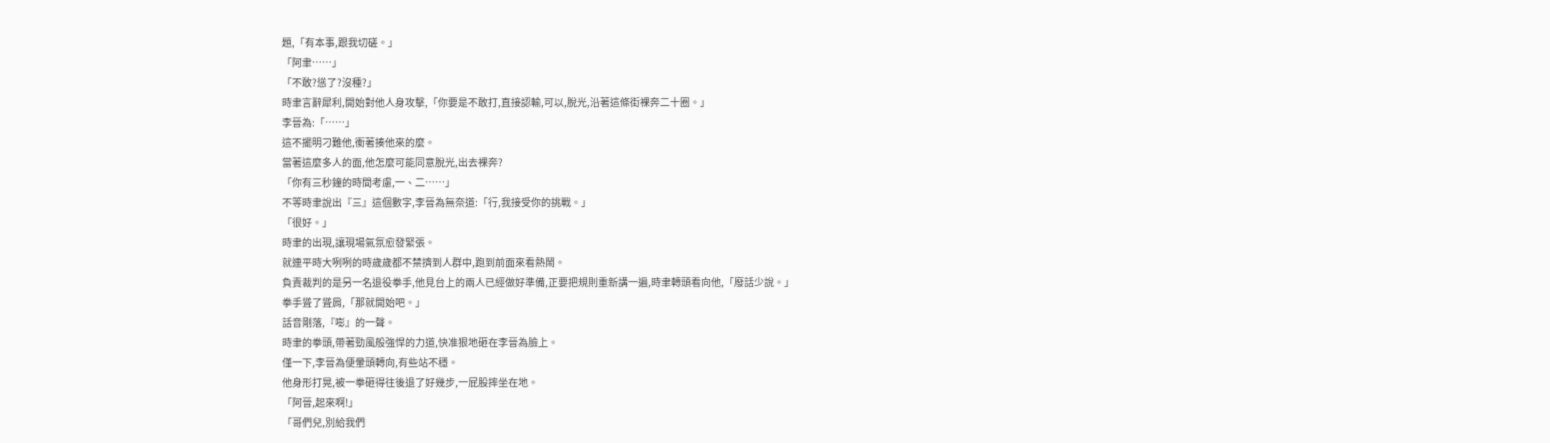題,「有本事,跟我切磋。」
「阿聿……」
「不敢?慫了?沒種?」
時聿言辭犀利,開始對他人身攻擊,「你要是不敢打,直接認輸,可以,脫光,沿著這條街裸奔二十圈。」
李晉為:「……」
這不擺明刁難他,衝著揍他來的麼。
當著這麼多人的面,他怎麼可能同意脫光,出去裸奔?
「你有三秒鐘的時間考慮,一、二……」
不等時聿說出『三』這個數字,李晉為無奈道:「行,我接受你的挑戰。」
「很好。」
時聿的出現,讓現場氣氛愈發緊張。
就連平時大咧咧的時歲歲都不禁擠到人群中,跑到前面來看熱鬧。
負責裁判的是另一名退役拳手,他見台上的兩人已經做好準備,正要把規則重新講一遍,時聿轉頭看向他,「廢話少說。」
拳手聳了聳肩,「那就開始吧。」
話音剛落,『嘭』的一聲。
時聿的拳頭,帶著勁風般強悍的力道,快准狠地砸在李晉為臉上。
僅一下,李晉為便暈頭轉向,有些站不穩。
他身形打晃,被一拳砸得往後退了好幾步,一屁股摔坐在地。
「阿晉,起來啊!」
「哥們兒,別給我們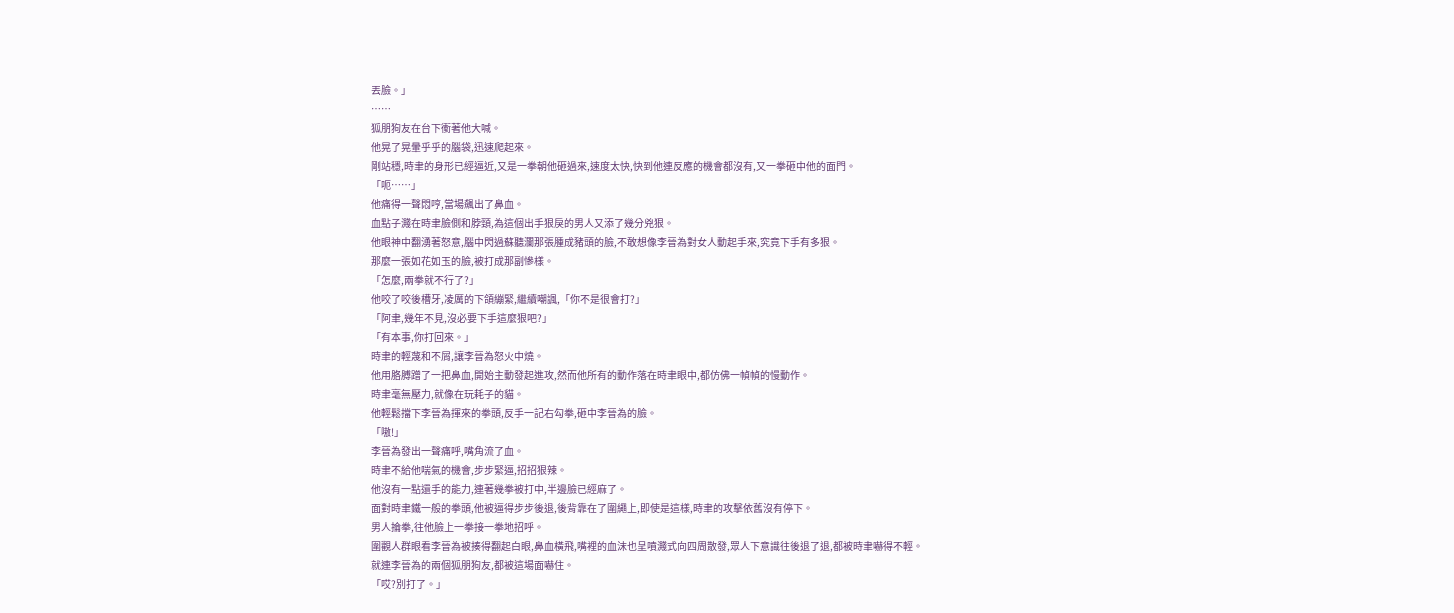丟臉。」
……
狐朋狗友在台下衝著他大喊。
他晃了晃暈乎乎的腦袋,迅速爬起來。
剛站穩,時聿的身形已經逼近,又是一拳朝他砸過來,速度太快,快到他連反應的機會都沒有,又一拳砸中他的面門。
「呃……」
他痛得一聲悶哼,當場飆出了鼻血。
血點子濺在時聿臉側和脖頸,為這個出手狠戾的男人又添了幾分兇狠。
他眼神中翻湧著怒意,腦中閃過蘇聽瀾那張腫成豬頭的臉,不敢想像李晉為對女人動起手來,究竟下手有多狠。
那麼一張如花如玉的臉,被打成那副慘樣。
「怎麼,兩拳就不行了?」
他咬了咬後槽牙,凌厲的下頜繃緊,繼續嘲諷,「你不是很會打?」
「阿聿,幾年不見,沒必要下手這麼狠吧?」
「有本事,你打回來。」
時聿的輕蔑和不屑,讓李晉為怒火中燒。
他用胳膊蹭了一把鼻血,開始主動發起進攻,然而他所有的動作落在時聿眼中,都仿佛一幀幀的慢動作。
時聿毫無壓力,就像在玩耗子的貓。
他輕鬆擋下李晉為揮來的拳頭,反手一記右勾拳,砸中李晉為的臉。
「嗷!」
李晉為發出一聲痛呼,嘴角流了血。
時聿不給他喘氣的機會,步步緊逼,招招狠辣。
他沒有一點還手的能力,連著幾拳被打中,半邊臉已經麻了。
面對時聿鐵一般的拳頭,他被逼得步步後退,後背靠在了圍繩上,即使是這樣,時聿的攻擊依舊沒有停下。
男人掄拳,往他臉上一拳接一拳地招呼。
圍觀人群眼看李晉為被揍得翻起白眼,鼻血橫飛,嘴裡的血沫也呈噴濺式向四周散發,眾人下意識往後退了退,都被時聿嚇得不輕。
就連李晉為的兩個狐朋狗友,都被這場面嚇住。
「哎?別打了。」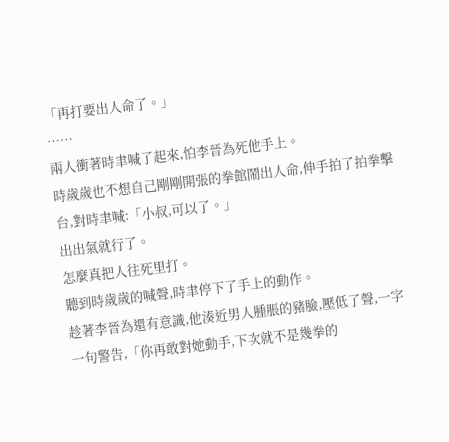「再打要出人命了。」
……
兩人衝著時聿喊了起來,怕李晉為死他手上。
時歲歲也不想自己剛剛開張的拳館鬧出人命,伸手拍了拍拳擊台,對時聿喊:「小叔,可以了。」
出出氣就行了。
怎麼真把人往死里打。
聽到時歲歲的喊聲,時聿停下了手上的動作。
趁著李晉為還有意識,他湊近男人腫脹的豬臉,壓低了聲,一字一句警告,「你再敢對她動手,下次就不是幾拳的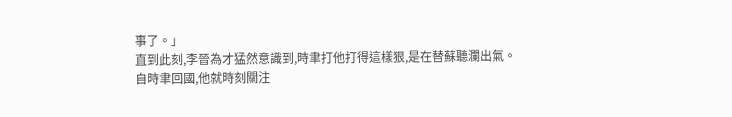事了。」
直到此刻,李晉為才猛然意識到,時聿打他打得這樣狠,是在替蘇聽瀾出氣。
自時聿回國,他就時刻關注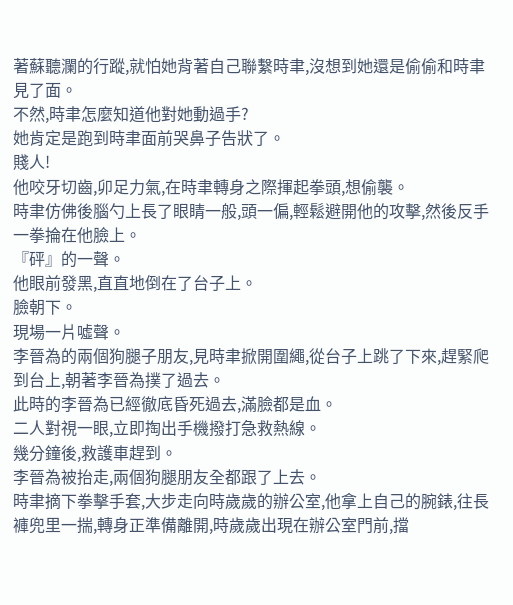著蘇聽瀾的行蹤,就怕她背著自己聯繫時聿,沒想到她還是偷偷和時聿見了面。
不然,時聿怎麼知道他對她動過手?
她肯定是跑到時聿面前哭鼻子告狀了。
賤人!
他咬牙切齒,卯足力氣,在時聿轉身之際揮起拳頭,想偷襲。
時聿仿佛後腦勺上長了眼睛一般,頭一偏,輕鬆避開他的攻擊,然後反手一拳掄在他臉上。
『砰』的一聲。
他眼前發黑,直直地倒在了台子上。
臉朝下。
現場一片噓聲。
李晉為的兩個狗腿子朋友,見時聿掀開圍繩,從台子上跳了下來,趕緊爬到台上,朝著李晉為撲了過去。
此時的李晉為已經徹底昏死過去,滿臉都是血。
二人對視一眼,立即掏出手機撥打急救熱線。
幾分鐘後,救護車趕到。
李晉為被抬走,兩個狗腿朋友全都跟了上去。
時聿摘下拳擊手套,大步走向時歲歲的辦公室,他拿上自己的腕錶,往長褲兜里一揣,轉身正準備離開,時歲歲出現在辦公室門前,擋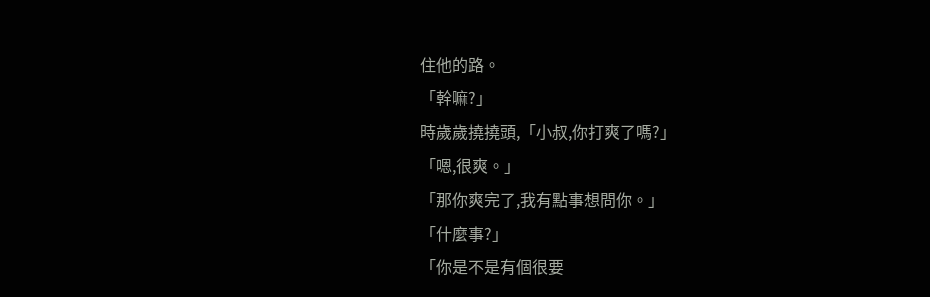住他的路。
「幹嘛?」
時歲歲撓撓頭,「小叔,你打爽了嗎?」
「嗯,很爽。」
「那你爽完了,我有點事想問你。」
「什麼事?」
「你是不是有個很要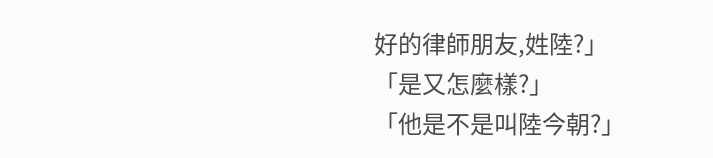好的律師朋友,姓陸?」
「是又怎麼樣?」
「他是不是叫陸今朝?」